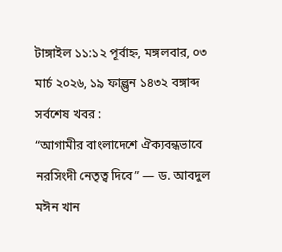টাঙ্গাইল ১১:১২ পূর্বাহ্ন, মঙ্গলবার, ০৩ মার্চ ২০২৬, ১৯ ফাল্গুন ১৪৩২ বঙ্গাব্দ
সর্বশেষ খবর :
“আগামীর বাংলাদেশে ঐক্যবন্ধভাবে নরসিংদী নেতৃত্ব দিবে” — ড. আবদুল মঈন খান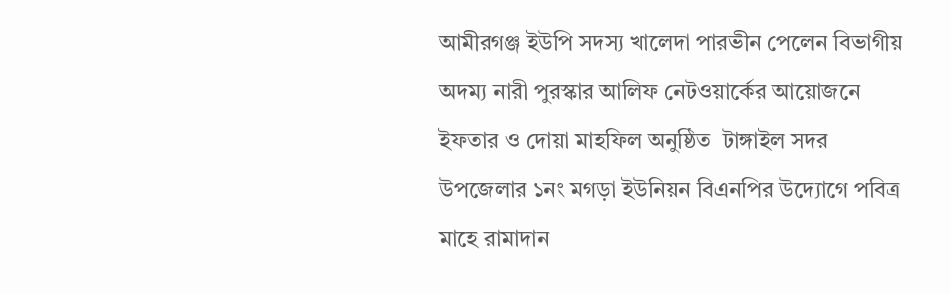আমীরগঞ্জ ইউপি সদস্য খালেদা পারভীন পেলেন বিভাগীয় অদম্য নারী পুরস্কার আলিফ নেটওয়ার্কের আয়োজনে ইফতার ও দোয়া মাহফিল অনুষ্ঠিত  টাঙ্গাইল সদর উপজেলার ১নং মগড়া ইউনিয়ন বিএনপির উদ্যোগে পবিত্র মাহে রামাদান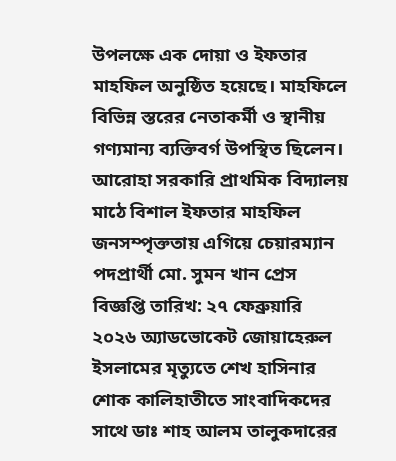উপলক্ষে এক দোয়া ও ইফতার মাহফিল অনুষ্ঠিত হয়েছে। মাহফিলে বিভিন্ন স্তরের নেতাকর্মী ও স্থানীয় গণ্যমান্য ব্যক্তিবর্গ উপস্থিত ছিলেন। আরোহা সরকারি প্রাথমিক বিদ্যালয় মাঠে বিশাল ইফতার মাহফিল জনসম্পৃক্ততায় এগিয়ে চেয়ারম্যান পদপ্রার্থী মো. সুমন খান প্রেস বিজ্ঞপ্তি তারিখ: ২৭ ফেব্রুয়ারি ২০২৬ অ্যাডভোকেট জোয়াহেরুল ইসলামের মৃত্যুতে শেখ হাসিনার শোক কালিহাতীতে সাংবাদিকদের সাথে ডাঃ শাহ আলম তালুকদারের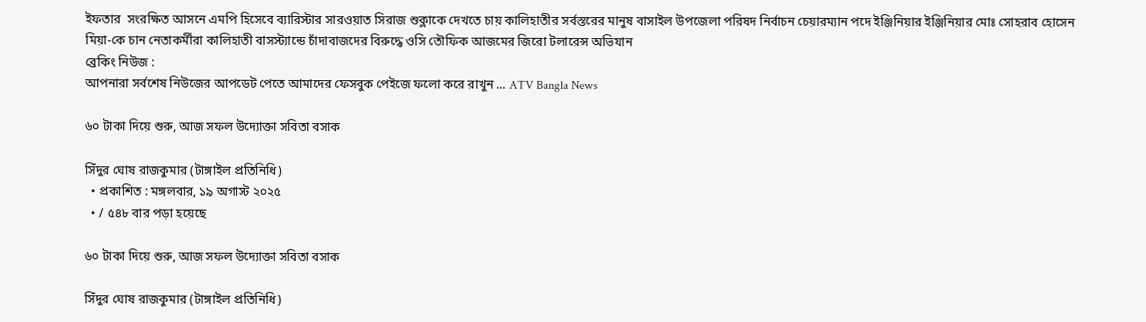ইফতার  সংরক্ষিত আসনে এমপি হিসেবে ব্যারিস্টার সারওয়াত সিরাজ শুক্লাকে দেখতে চায় কালিহাতীর সর্বস্তরের মানুষ বাসাইল উপজেলা পরিষদ নির্বাচন চেয়ারম্যান পদে ইঞ্জিনিয়ার ইঞ্জিনিয়ার মোঃ সোহরাব হোসেন মিয়া-কে চান নেতাকর্মীরা কালিহাতী বাসস্ট্যান্ডে চাঁদাবাজদের বিরুদ্ধে ওসি তৌফিক আজমের জিরো টলারেন্স অভিযান
ব্রেকিং নিউজ :
আপনারা সর্বশেষ নিউজের আপডেট পেতে আমাদের ফেসবুক পেইজে ফলো করে রাখুন ... ATV Bangla News

৬০ টাকা দিয়ে শুরু, আজ সফল উদ্যোক্তা সবিতা বসাক

সিঁদুর ঘোষ রাজকুমার (টাঙ্গাইল প্রতিনিধি)
  • প্রকাশিত : মঙ্গলবার, ১৯ অগাস্ট ২০২৫
  • / ৫৪৮ বার পড়া হয়েছে

৬০ টাকা দিয়ে শুরু, আজ সফল উদ্যোক্তা সবিতা বসাক

সিঁদুর ঘোষ রাজকুমার (টাঙ্গাইল প্রতিনিধি)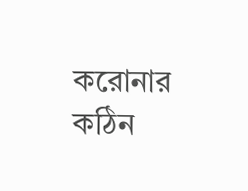করোনার কঠিন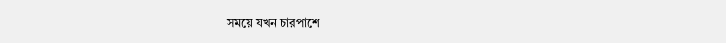সময়ে যখন চারপাশে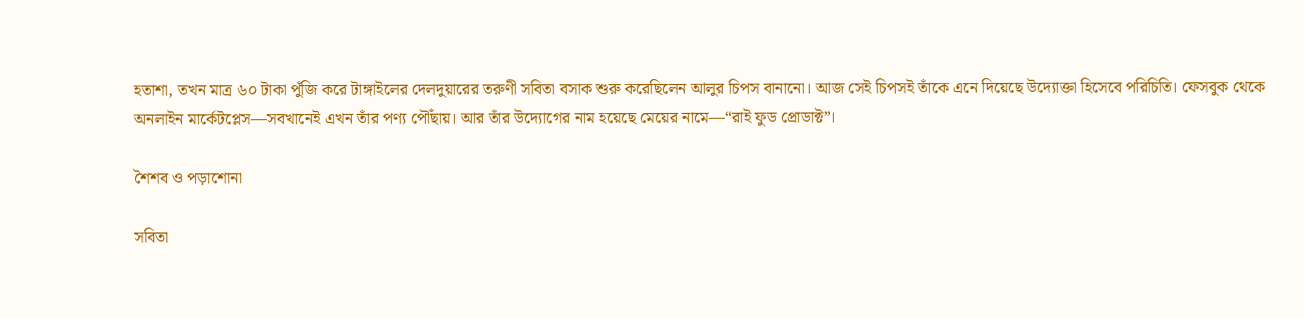হতাশা, তখন মাত্র ৬০ টাকা পুঁজি করে টাঙ্গাইলের দেলদুয়ারের তরুণী সবিতা বসাক শুরু করেছিলেন আলুর চিপস বানানো। আজ সেই চিপসই তাঁকে এনে দিয়েছে উদ্যোক্তা হিসেবে পরিচিতি। ফেসবুক থেকে অনলাইন মার্কেটপ্লেস—সবখানেই এখন তাঁর পণ্য পৌঁছায়। আর তাঁর উদ্যোগের নাম হয়েছে মেয়ের নামে—“রাই ফুড প্রোডাক্ট”।

শৈশব ও পড়াশোনা

সবিতা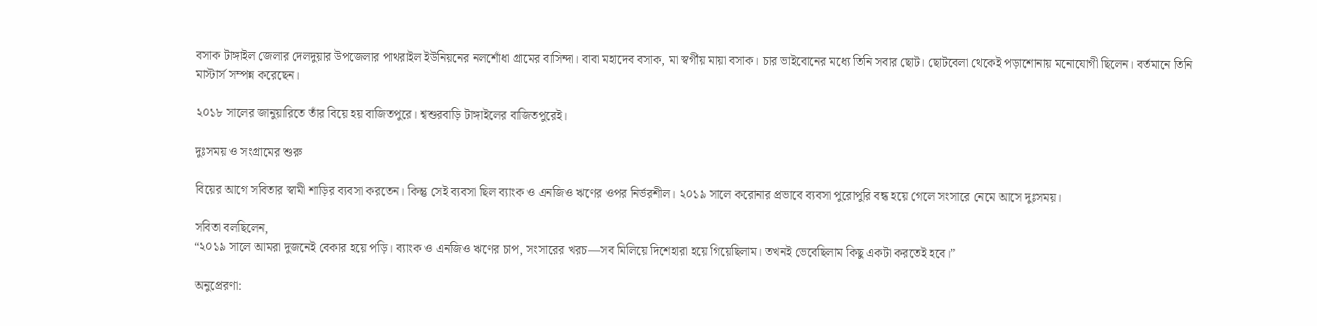বসাক টাঙ্গাইল জেলার দেলদুয়ার উপজেলার পাথরাইল ইউনিয়নের নলশোঁধা গ্রামের বাসিন্দা। বাবা মহাদেব বসাক, মা স্বর্গীয় মায়া বসাক। চার ভাইবোনের মধ্যে তিনি সবার ছোট। ছোটবেলা থেকেই পড়াশোনায় মনোযোগী ছিলেন। বর্তমানে তিনি মাস্টার্স সম্পন্ন করেছেন।

২০১৮ সালের জানুয়ারিতে তাঁর বিয়ে হয় বাজিতপুরে। শ্বশুরবাড়ি টাঙ্গাইলের বাজিতপুরেই।

দুঃসময় ও সংগ্রামের শুরু

বিয়ের আগে সবিতার স্বামী শাড়ির ব্যবসা করতেন। কিন্তু সেই ব্যবসা ছিল ব্যাংক ও এনজিও ঋণের ওপর নির্ভরশীল। ২০১৯ সালে করোনার প্রভাবে ব্যবসা পুরোপুরি বন্ধ হয়ে গেলে সংসারে নেমে আসে দুঃসময়।

সবিতা বলছিলেন,
“২০১৯ সালে আমরা দুজনেই বেকার হয়ে পড়ি। ব্যাংক ও এনজিও ঋণের চাপ, সংসারের খরচ—সব মিলিয়ে দিশেহারা হয়ে গিয়েছিলাম। তখনই ভেবেছিলাম কিছু একটা করতেই হবে।”

অনুপ্রেরণা: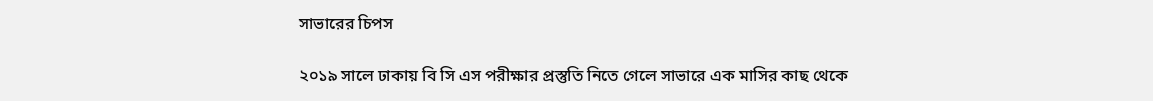সাভারের চিপস

২০১৯ সালে ঢাকায় বি সি এস পরীক্ষার প্রস্তুতি নিতে গেলে সাভারে এক মাসির কাছ থেকে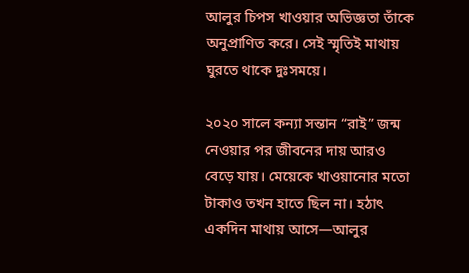আলুর চিপস খাওয়ার অভিজ্ঞতা তাঁকে অনুপ্রাণিত করে। সেই স্মৃতিই মাথায় ঘুরতে থাকে দুঃসময়ে।

২০২০ সালে কন্যা সন্তান “রাই” জন্ম নেওয়ার পর জীবনের দায় আরও বেড়ে যায়। মেয়েকে খাওয়ানোর মতো টাকাও তখন হাতে ছিল না। হঠাৎ একদিন মাথায় আসে—আলুর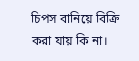চিপস বানিয়ে বিক্রি করা যায় কি না।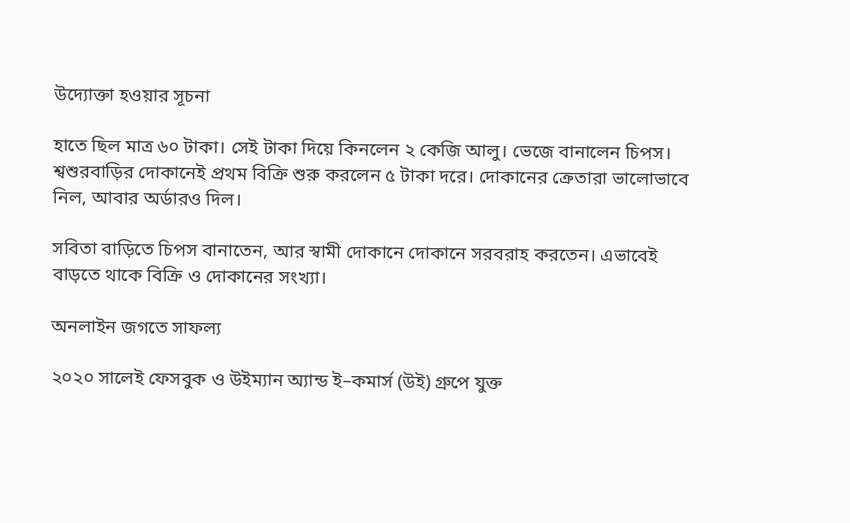উদ্যোক্তা হওয়ার সূচনা

হাতে ছিল মাত্র ৬০ টাকা। সেই টাকা দিয়ে কিনলেন ২ কেজি আলু। ভেজে বানালেন চিপস। শ্বশুরবাড়ির দোকানেই প্রথম বিক্রি শুরু করলেন ৫ টাকা দরে। দোকানের ক্রেতারা ভালোভাবে নিল, আবার অর্ডারও দিল।

সবিতা বাড়িতে চিপস বানাতেন, আর স্বামী দোকানে দোকানে সরবরাহ করতেন। এভাবেই বাড়তে থাকে বিক্রি ও দোকানের সংখ্যা।

অনলাইন জগতে সাফল্য

২০২০ সালেই ফেসবুক ও উইম্যান অ্যান্ড ই–কমার্স (উই) গ্রুপে যুক্ত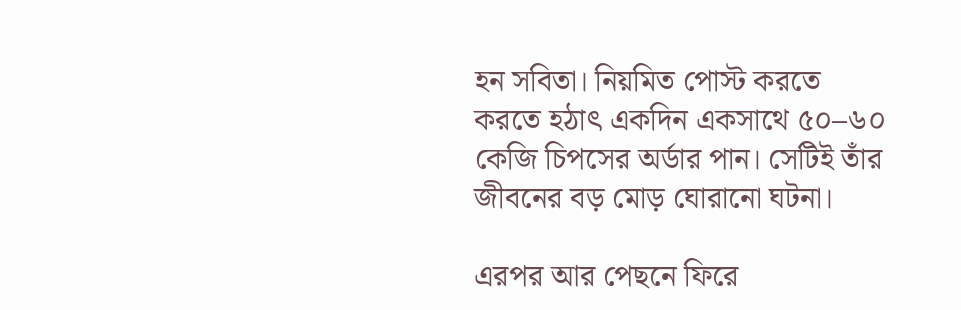হন সবিতা। নিয়মিত পোস্ট করতে করতে হঠাৎ একদিন একসাথে ৫০–৬০ কেজি চিপসের অর্ডার পান। সেটিই তাঁর জীবনের বড় মোড় ঘোরানো ঘটনা।

এরপর আর পেছনে ফিরে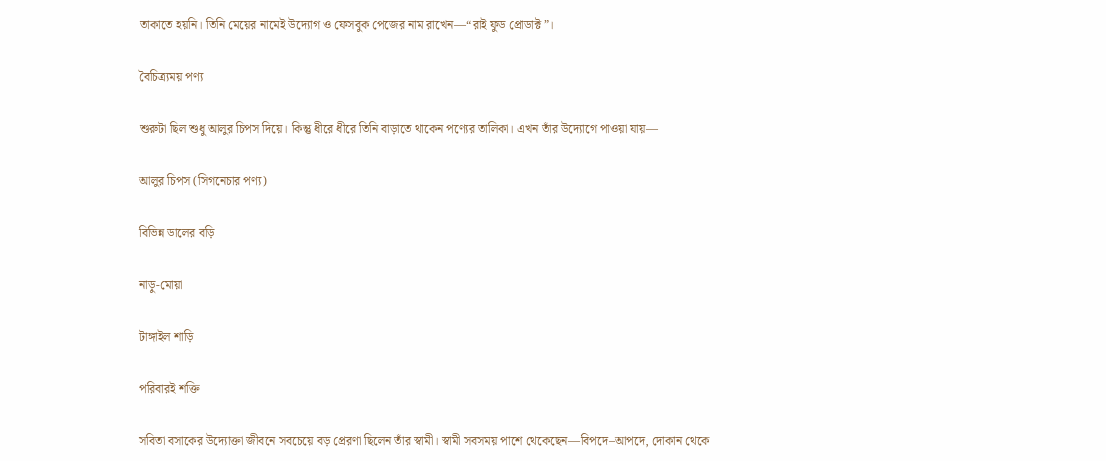তাকাতে হয়নি। তিনি মেয়ের নামেই উদ্যোগ ও ফেসবুক পেজের নাম রাখেন—“রাই ফুড প্রোডাক্ট”।

বৈচিত্র্যময় পণ্য

শুরুটা ছিল শুধু আলুর চিপস দিয়ে। কিন্তু ধীরে ধীরে তিনি বাড়াতে থাকেন পণ্যের তালিকা। এখন তাঁর উদ্যোগে পাওয়া যায়—

আলুর চিপস (সিগনেচার পণ্য)

বিভিন্ন ডালের বড়ি

নাড়ু-মোয়া

টাঙ্গাইল শাড়ি

পরিবারই শক্তি

সবিতা বসাকের উদ্যোক্তা জীবনে সবচেয়ে বড় প্রেরণা ছিলেন তাঁর স্বামী। স্বামী সবসময় পাশে থেকেছেন—বিপদে–আপদে, দোকান থেকে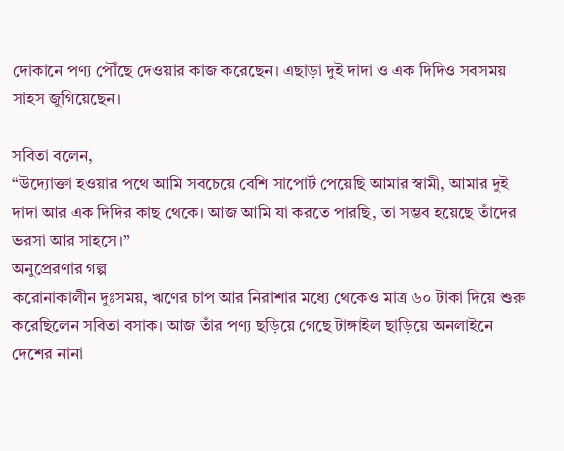দোকানে পণ্য পৌঁছে দেওয়ার কাজ করেছেন। এছাড়া দুই দাদা ও এক দিদিও সবসময় সাহস জুগিয়েছেন।

সবিতা বলেন,
“উদ্যোক্তা হওয়ার পথে আমি সবচেয়ে বেশি সাপোর্ট পেয়েছি আমার স্বামী, আমার দুই দাদা আর এক দিদির কাছ থেকে। আজ আমি যা করতে পারছি, তা সম্ভব হয়েছে তাঁদের ভরসা আর সাহসে।”
অনুপ্রেরণার গল্প
করোনাকালীন দুঃসময়, ঋণের চাপ আর নিরাশার মধ্যে থেকেও মাত্র ৬০ টাকা দিয়ে শুরু করেছিলেন সবিতা বসাক। আজ তাঁর পণ্য ছড়িয়ে গেছে টাঙ্গাইল ছাড়িয়ে অনলাইনে দেশের নানা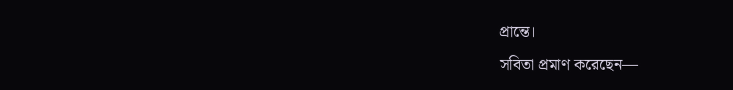প্রান্তে।
সবিতা প্রমাণ করেছেন—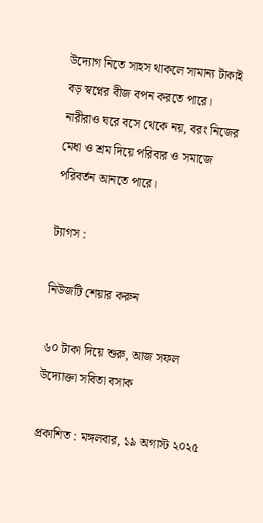উদ্যোগ নিতে সাহস থাকলে সামান্য টাকাই বড় স্বপ্নের বীজ বপন করতে পারে।
নারীরাও ঘরে বসে থেকে নয়, বরং নিজের মেধা ও শ্রম দিয়ে পরিবার ও সমাজে পরিবর্তন আনতে পারে।

ট্যাগস :

নিউজটি শেয়ার করুন

৬০ টাকা দিয়ে শুরু, আজ সফল উদ্যোক্তা সবিতা বসাক

প্রকাশিত : মঙ্গলবার, ১৯ অগাস্ট ২০২৫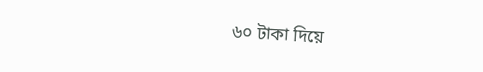৬০ টাকা দিয়ে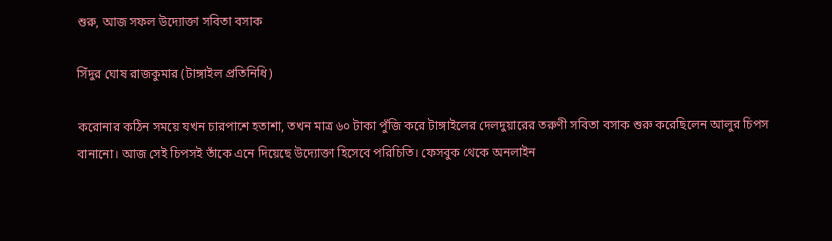শুরু, আজ সফল উদ্যোক্তা সবিতা বসাক

সিঁদুর ঘোষ রাজকুমার (টাঙ্গাইল প্রতিনিধি)

করোনার কঠিন সময়ে যখন চারপাশে হতাশা, তখন মাত্র ৬০ টাকা পুঁজি করে টাঙ্গাইলের দেলদুয়ারের তরুণী সবিতা বসাক শুরু করেছিলেন আলুর চিপস বানানো। আজ সেই চিপসই তাঁকে এনে দিয়েছে উদ্যোক্তা হিসেবে পরিচিতি। ফেসবুক থেকে অনলাইন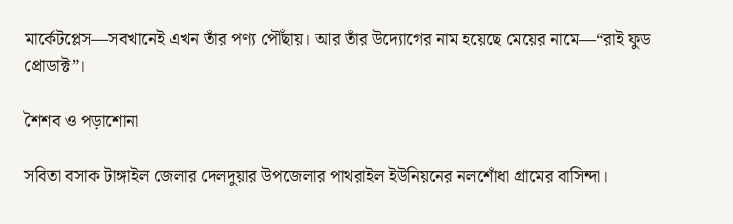মার্কেটপ্লেস—সবখানেই এখন তাঁর পণ্য পৌঁছায়। আর তাঁর উদ্যোগের নাম হয়েছে মেয়ের নামে—“রাই ফুড প্রোডাক্ট”।

শৈশব ও পড়াশোনা

সবিতা বসাক টাঙ্গাইল জেলার দেলদুয়ার উপজেলার পাথরাইল ইউনিয়নের নলশোঁধা গ্রামের বাসিন্দা।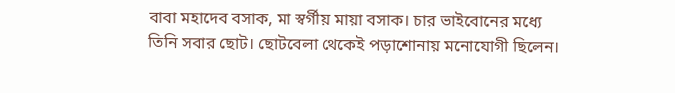বাবা মহাদেব বসাক, মা স্বর্গীয় মায়া বসাক। চার ভাইবোনের মধ্যে তিনি সবার ছোট। ছোটবেলা থেকেই পড়াশোনায় মনোযোগী ছিলেন।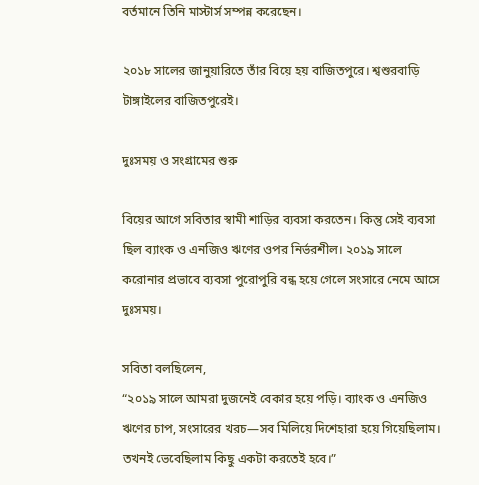বর্তমানে তিনি মাস্টার্স সম্পন্ন করেছেন।

২০১৮ সালের জানুয়ারিতে তাঁর বিয়ে হয় বাজিতপুরে। শ্বশুরবাড়ি টাঙ্গাইলের বাজিতপুরেই।

দুঃসময় ও সংগ্রামের শুরু

বিয়ের আগে সবিতার স্বামী শাড়ির ব্যবসা করতেন। কিন্তু সেই ব্যবসা ছিল ব্যাংক ও এনজিও ঋণের ওপর নির্ভরশীল। ২০১৯ সালে করোনার প্রভাবে ব্যবসা পুরোপুরি বন্ধ হয়ে গেলে সংসারে নেমে আসে দুঃসময়।

সবিতা বলছিলেন,
“২০১৯ সালে আমরা দুজনেই বেকার হয়ে পড়ি। ব্যাংক ও এনজিও ঋণের চাপ, সংসারের খরচ—সব মিলিয়ে দিশেহারা হয়ে গিয়েছিলাম। তখনই ভেবেছিলাম কিছু একটা করতেই হবে।”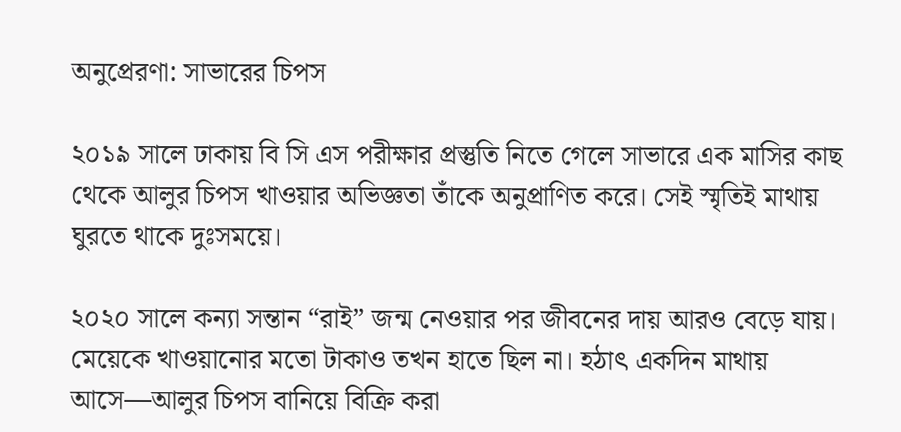অনুপ্রেরণা: সাভারের চিপস

২০১৯ সালে ঢাকায় বি সি এস পরীক্ষার প্রস্তুতি নিতে গেলে সাভারে এক মাসির কাছ থেকে আলুর চিপস খাওয়ার অভিজ্ঞতা তাঁকে অনুপ্রাণিত করে। সেই স্মৃতিই মাথায় ঘুরতে থাকে দুঃসময়ে।

২০২০ সালে কন্যা সন্তান “রাই” জন্ম নেওয়ার পর জীবনের দায় আরও বেড়ে যায়। মেয়েকে খাওয়ানোর মতো টাকাও তখন হাতে ছিল না। হঠাৎ একদিন মাথায় আসে—আলুর চিপস বানিয়ে বিক্রি করা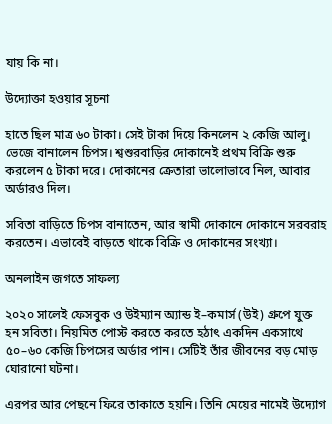যায় কি না।

উদ্যোক্তা হওয়ার সূচনা

হাতে ছিল মাত্র ৬০ টাকা। সেই টাকা দিয়ে কিনলেন ২ কেজি আলু। ভেজে বানালেন চিপস। শ্বশুরবাড়ির দোকানেই প্রথম বিক্রি শুরু করলেন ৫ টাকা দরে। দোকানের ক্রেতারা ভালোভাবে নিল, আবার অর্ডারও দিল।

সবিতা বাড়িতে চিপস বানাতেন, আর স্বামী দোকানে দোকানে সরবরাহ করতেন। এভাবেই বাড়তে থাকে বিক্রি ও দোকানের সংখ্যা।

অনলাইন জগতে সাফল্য

২০২০ সালেই ফেসবুক ও উইম্যান অ্যান্ড ই–কমার্স (উই) গ্রুপে যুক্ত হন সবিতা। নিয়মিত পোস্ট করতে করতে হঠাৎ একদিন একসাথে ৫০–৬০ কেজি চিপসের অর্ডার পান। সেটিই তাঁর জীবনের বড় মোড় ঘোরানো ঘটনা।

এরপর আর পেছনে ফিরে তাকাতে হয়নি। তিনি মেয়ের নামেই উদ্যোগ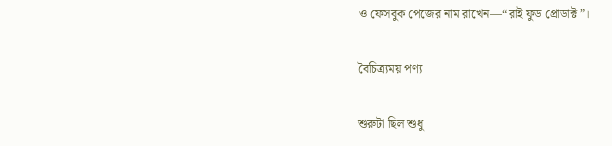ও ফেসবুক পেজের নাম রাখেন—“রাই ফুড প্রোডাক্ট”।

বৈচিত্র্যময় পণ্য

শুরুটা ছিল শুধু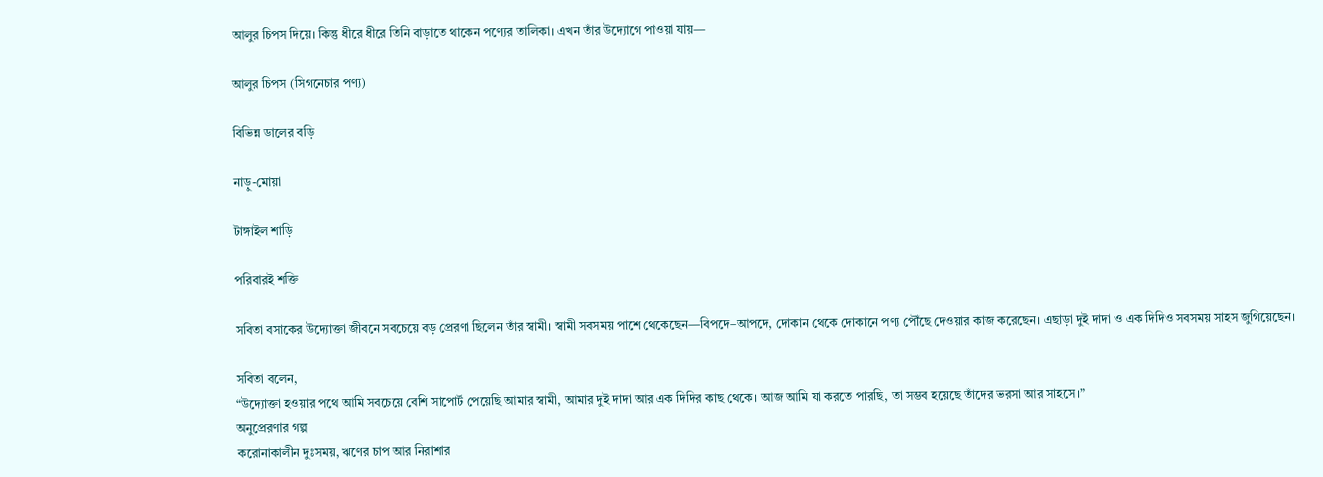আলুর চিপস দিয়ে। কিন্তু ধীরে ধীরে তিনি বাড়াতে থাকেন পণ্যের তালিকা। এখন তাঁর উদ্যোগে পাওয়া যায়—

আলুর চিপস (সিগনেচার পণ্য)

বিভিন্ন ডালের বড়ি

নাড়ু-মোয়া

টাঙ্গাইল শাড়ি

পরিবারই শক্তি

সবিতা বসাকের উদ্যোক্তা জীবনে সবচেয়ে বড় প্রেরণা ছিলেন তাঁর স্বামী। স্বামী সবসময় পাশে থেকেছেন—বিপদে–আপদে, দোকান থেকে দোকানে পণ্য পৌঁছে দেওয়ার কাজ করেছেন। এছাড়া দুই দাদা ও এক দিদিও সবসময় সাহস জুগিয়েছেন।

সবিতা বলেন,
“উদ্যোক্তা হওয়ার পথে আমি সবচেয়ে বেশি সাপোর্ট পেয়েছি আমার স্বামী, আমার দুই দাদা আর এক দিদির কাছ থেকে। আজ আমি যা করতে পারছি, তা সম্ভব হয়েছে তাঁদের ভরসা আর সাহসে।”
অনুপ্রেরণার গল্প
করোনাকালীন দুঃসময়, ঋণের চাপ আর নিরাশার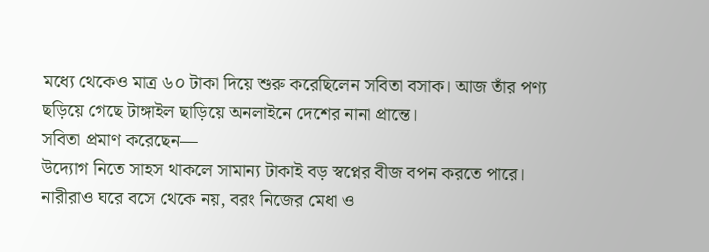মধ্যে থেকেও মাত্র ৬০ টাকা দিয়ে শুরু করেছিলেন সবিতা বসাক। আজ তাঁর পণ্য ছড়িয়ে গেছে টাঙ্গাইল ছাড়িয়ে অনলাইনে দেশের নানা প্রান্তে।
সবিতা প্রমাণ করেছেন—
উদ্যোগ নিতে সাহস থাকলে সামান্য টাকাই বড় স্বপ্নের বীজ বপন করতে পারে।
নারীরাও ঘরে বসে থেকে নয়, বরং নিজের মেধা ও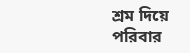শ্রম দিয়ে পরিবার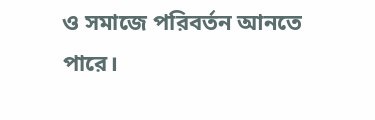ও সমাজে পরিবর্তন আনতে পারে।